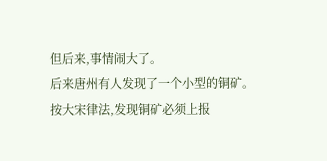但后来,事情闹大了。
后来唐州有人发现了一个小型的铜矿。
按大宋律法,发现铜矿必须上报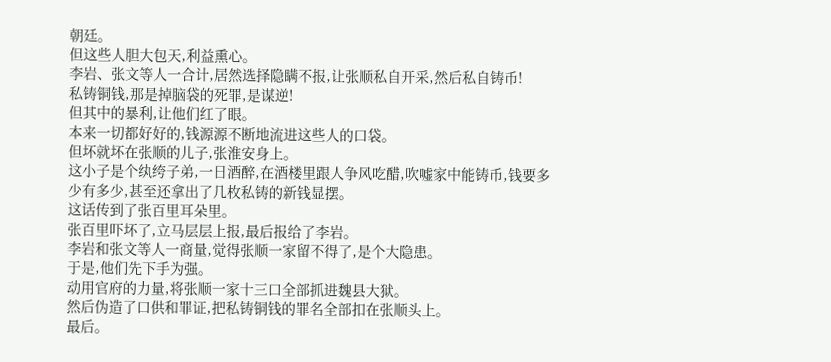朝廷。
但这些人胆大包天,利益熏心。
李岩、张文等人一合计,居然选择隐瞒不报,让张顺私自开采,然后私自铸币!
私铸铜钱,那是掉脑袋的死罪,是谋逆!
但其中的暴利,让他们红了眼。
本来一切都好好的,钱源源不断地流进这些人的口袋。
但坏就坏在张顺的儿子,张淮安身上。
这小子是个纨绔子弟,一日酒醉,在酒楼里跟人争风吃醋,吹嘘家中能铸币,钱要多少有多少,甚至还拿出了几枚私铸的新钱显摆。
这话传到了张百里耳朵里。
张百里吓坏了,立马层层上报,最后报给了李岩。
李岩和张文等人一商量,觉得张顺一家留不得了,是个大隐患。
于是,他们先下手为强。
动用官府的力量,将张顺一家十三口全部抓进魏县大狱。
然后伪造了口供和罪证,把私铸铜钱的罪名全部扣在张顺头上。
最后。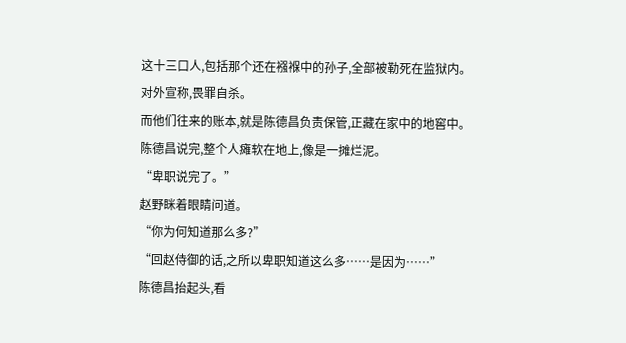这十三口人,包括那个还在襁褓中的孙子,全部被勒死在监狱内。
对外宣称,畏罪自杀。
而他们往来的账本,就是陈德昌负责保管,正藏在家中的地窖中。
陈德昌说完,整个人瘫软在地上,像是一摊烂泥。
“卑职说完了。”
赵野眯着眼睛问道。
“你为何知道那么多?”
“回赵侍御的话,之所以卑职知道这么多……是因为……”
陈德昌抬起头,看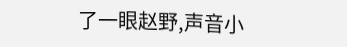了一眼赵野,声音小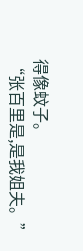得像蚊子。
“张百里是,是我姐夫。”